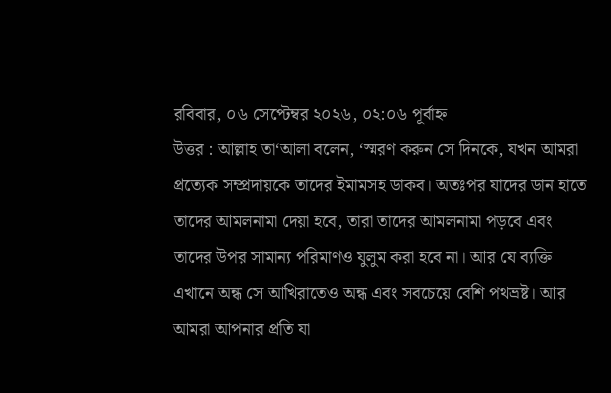রবিবার, ০৬ সেপ্টেম্বর ২০২৬, ০২:০৬ পূর্বাহ্ন
উত্তর : আল্লাহ তা‘আলা বলেন, ‘স্মরণ করুন সে দিনকে, যখন আমরা প্রত্যেক সম্প্রদায়কে তাদের ইমামসহ ডাকব। অতঃপর যাদের ডান হাতে তাদের আমলনামা দেয়া হবে, তারা তাদের আমলনামা পড়বে এবং তাদের উপর সামান্য পরিমাণও যুলুম করা হবে না। আর যে ব্যক্তি এখানে অন্ধ সে আখিরাতেও অন্ধ এবং সবচেয়ে বেশি পথভ্রষ্ট। আর আমরা আপনার প্রতি যা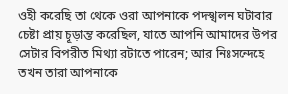ওহী করেছি তা থেকে ওরা আপনাকে পদস্খলন ঘটাবার চেষ্টা প্রায় চূড়ান্ত করেছিল, যাতে আপনি আমাদের উপর সেটার বিপরীত মিথ্যা রটাতে পারেন; আর নিঃসন্দেহে তখন তারা আপনাকে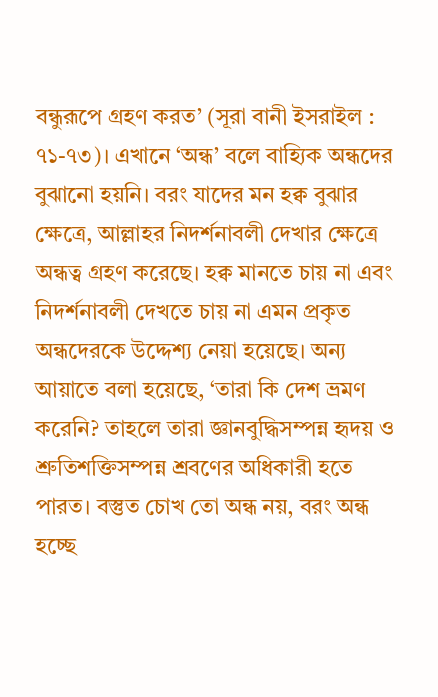বন্ধুরূপে গ্রহণ করত’ (সূরা বানী ইসরাইল : ৭১-৭৩)। এখানে ‘অন্ধ’ বলে বাহ্যিক অন্ধদের বুঝানো হয়নি। বরং যাদের মন হক্ব বুঝার ক্ষেত্রে, আল্লাহর নিদর্শনাবলী দেখার ক্ষেত্রে অন্ধত্ব গ্রহণ করেছে। হক্ব মানতে চায় না এবং নিদর্শনাবলী দেখতে চায় না এমন প্রকৃত অন্ধদেরকে উদ্দেশ্য নেয়া হয়েছে। অন্য আয়াতে বলা হয়েছে, ‘তারা কি দেশ ভ্রমণ করেনি? তাহলে তারা জ্ঞানবুদ্ধিসম্পন্ন হৃদয় ও শ্রুতিশক্তিসম্পন্ন শ্রবণের অধিকারী হতে পারত। বস্তুত চোখ তো অন্ধ নয়, বরং অন্ধ হচ্ছে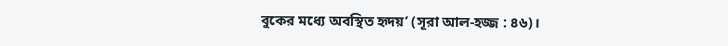বুকের মধ্যে অবস্থিত হৃদয়’ (সূরা আল-হজ্জ : ৪৬)।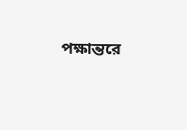পক্ষান্তরে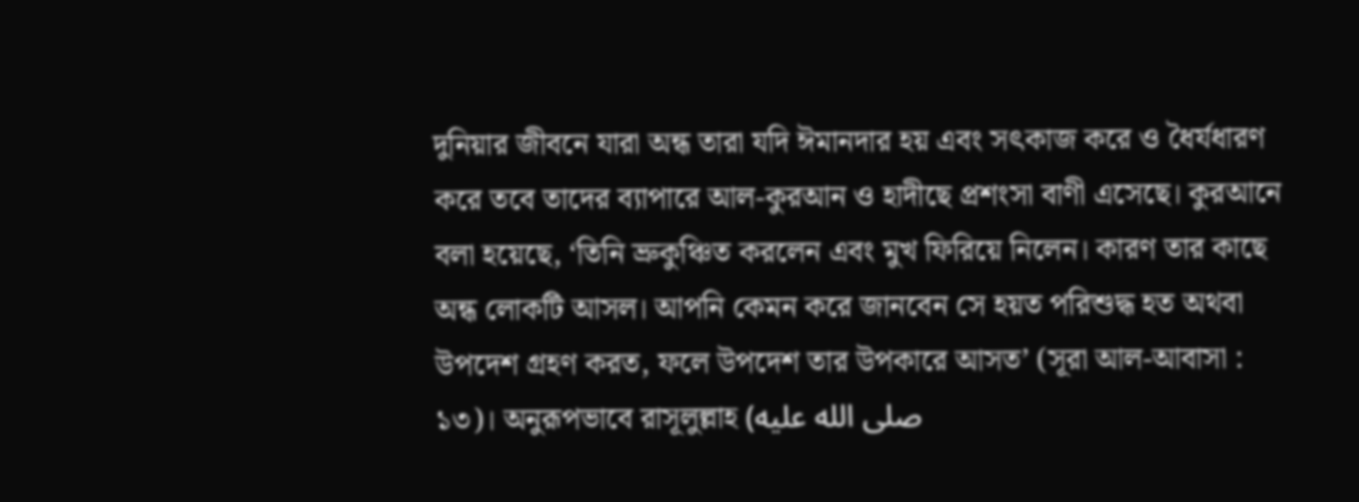দুনিয়ার জীবনে যারা অন্ধ তারা যদি ঈমানদার হয় এবং সৎকাজ করে ও ধৈর্যধারণ করে তবে তাদের ব্যাপারে আল-কুরআন ও হাদীছে প্রশংসা বাণী এসেছে। কুরআনে বলা হয়েছে, ‘তিনি ভ্রুকুঞ্চিত করলেন এবং মুখ ফিরিয়ে নিলেন। কারণ তার কাছে অন্ধ লোকটি আসল। আপনি কেমন করে জানবেন সে হয়ত পরিশুদ্ধ হত অথবা উপদেশ গ্রহণ করত, ফলে উপদেশ তার উপকারে আসত’ (সূরা আল-আবাসা : ১৩)। অনুরূপভাবে রাসূলুল্লাহ (صلى الله عليه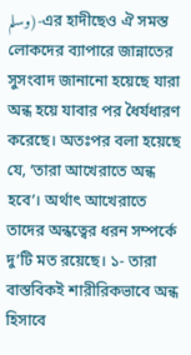وسلم)-এর হাদীছেও ঐ সমস্ত লোকদের ব্যাপারে জান্নাতের সুসংবাদ জানানো হয়েছে যারা অন্ধ হয়ে যাবার পর ধৈর্যধারণ করেছে। অতঃপর বলা হয়েছে যে, ‘তারা আখেরাতে অন্ধ হবে’। অর্থাৎ আখেরাতে তাদের অন্ধত্বের ধরন সম্পর্কে দু’টি মত রয়েছে। ১- তারা বাস্তবিকই শারীরিকভাবে অন্ধ হিসাবে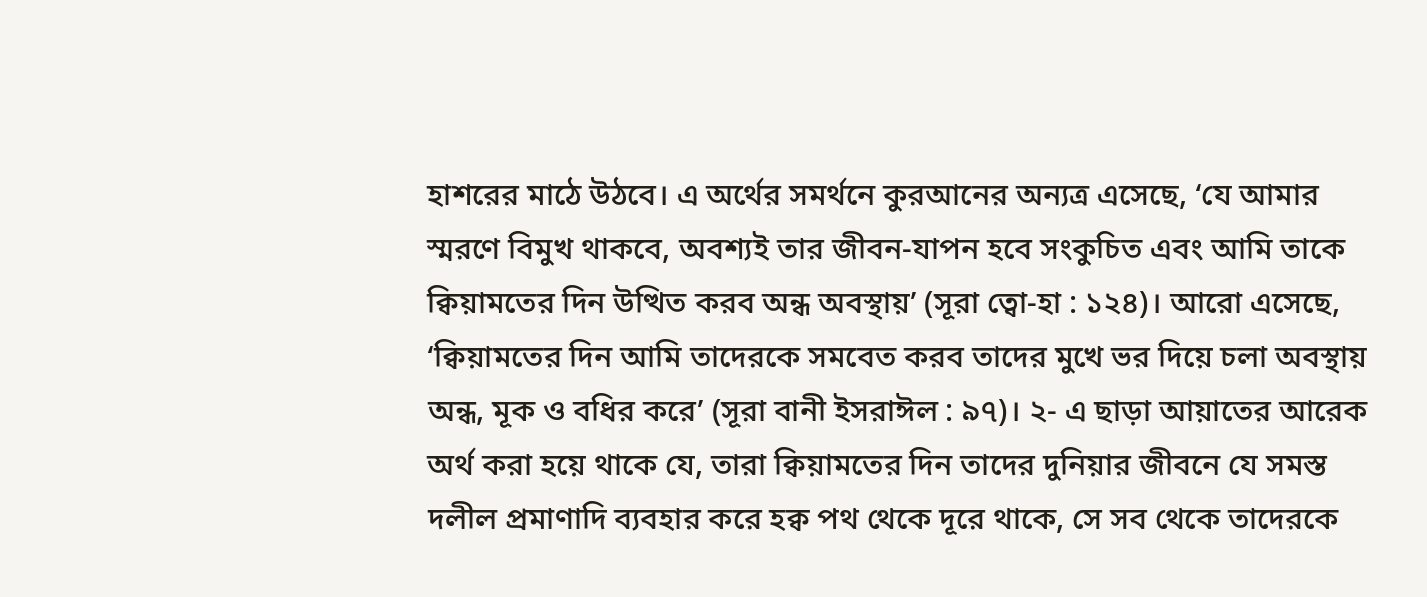হাশরের মাঠে উঠবে। এ অর্থের সমর্থনে কুরআনের অন্যত্র এসেছে, ‘যে আমার স্মরণে বিমুখ থাকবে, অবশ্যই তার জীবন-যাপন হবে সংকুচিত এবং আমি তাকে ক্বিয়ামতের দিন উত্থিত করব অন্ধ অবস্থায়’ (সূরা ত্বো-হা : ১২৪)। আরো এসেছে, ‘ক্বিয়ামতের দিন আমি তাদেরকে সমবেত করব তাদের মুখে ভর দিয়ে চলা অবস্থায় অন্ধ, মূক ও বধির করে’ (সূরা বানী ইসরাঈল : ৯৭)। ২- এ ছাড়া আয়াতের আরেক অর্থ করা হয়ে থাকে যে, তারা ক্বিয়ামতের দিন তাদের দুনিয়ার জীবনে যে সমস্ত দলীল প্রমাণাদি ব্যবহার করে হক্ব পথ থেকে দূরে থাকে, সে সব থেকে তাদেরকে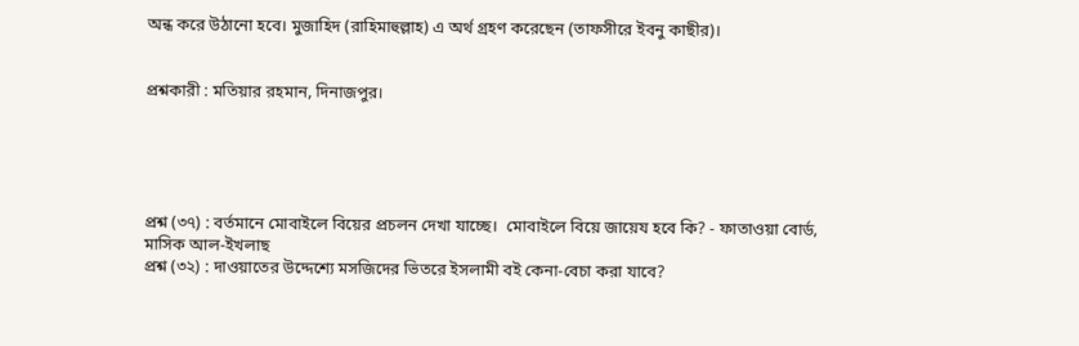অন্ধ করে উঠানো হবে। মুজাহিদ (রাহিমাহুল্লাহ) এ অর্থ গ্রহণ করেছেন (তাফসীরে ইবনু কাছীর)।


প্রশ্নকারী : মতিয়ার রহমান, দিনাজপুর।





প্রশ্ন (৩৭) : বর্তমানে মোবাইলে বিয়ের প্রচলন দেখা যাচ্ছে।  মোবাইলে বিয়ে জায়েয হবে কি? - ফাতাওয়া বোর্ড, মাসিক আল-ইখলাছ
প্রশ্ন (৩২) : দাওয়াতের উদ্দেশ্যে মসজিদের ভিতরে ইসলামী বই কেনা-বেচা করা যাবে?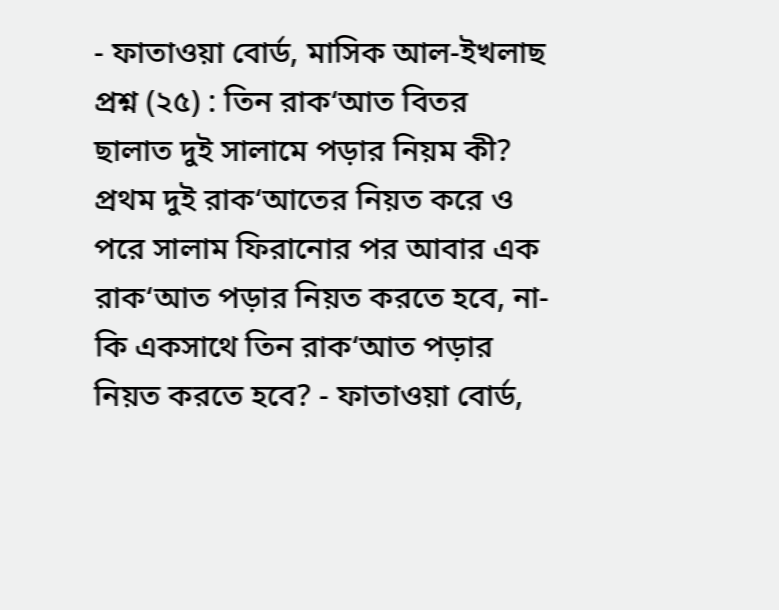- ফাতাওয়া বোর্ড, মাসিক আল-ইখলাছ
প্রশ্ন (২৫) : তিন রাক‘আত বিতর ছালাত দুই সালামে পড়ার নিয়ম কী? প্রথম দুই রাক‘আতের নিয়ত করে ও পরে সালাম ফিরানোর পর আবার এক রাক‘আত পড়ার নিয়ত করতে হবে, না-কি একসাথে তিন রাক‘আত পড়ার নিয়ত করতে হবে? - ফাতাওয়া বোর্ড,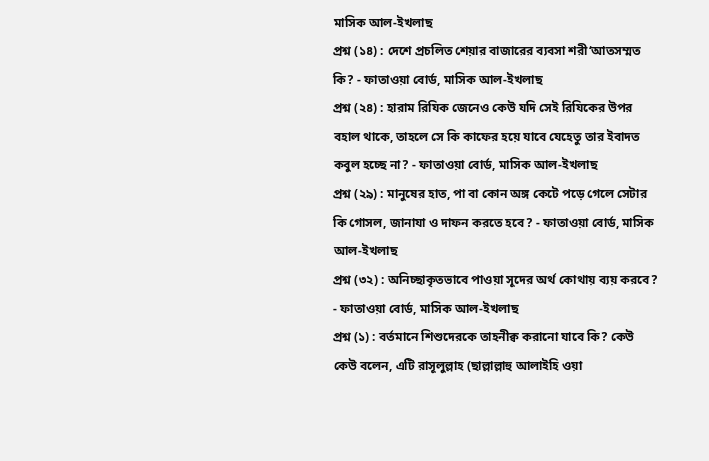মাসিক আল-ইখলাছ
প্রশ্ন (১৪) : দেশে প্রচলিত শেয়ার বাজারের ব্যবসা শরী‘আতসম্মত কি? - ফাতাওয়া বোর্ড, মাসিক আল-ইখলাছ
প্রশ্ন (২৪) : হারাম রিযিক জেনেও কেউ যদি সেই রিযিকের উপর বহাল থাকে, তাহলে সে কি কাফের হয়ে যাবে যেহেতু তার ইবাদত কবুল হচ্ছে না? - ফাতাওয়া বোর্ড, মাসিক আল-ইখলাছ
প্রশ্ন (২৯) : মানুষের হাত, পা বা কোন অঙ্গ কেটে পড়ে গেলে সেটার কি গোসল, জানাযা ও দাফন করতে হবে? - ফাতাওয়া বোর্ড, মাসিক আল-ইখলাছ
প্রশ্ন (৩২) : অনিচ্ছাকৃতভাবে পাওয়া সূদের অর্থ কোথায় ব্যয় করবে? - ফাতাওয়া বোর্ড, মাসিক আল-ইখলাছ
প্রশ্ন (১) : বর্তমানে শিশুদেরকে তাহনীক্ব করানো যাবে কি? কেউ কেউ বলেন, এটি রাসূলুল্লাহ (ছাল্লাল্লাহু আলাইহি ওয়া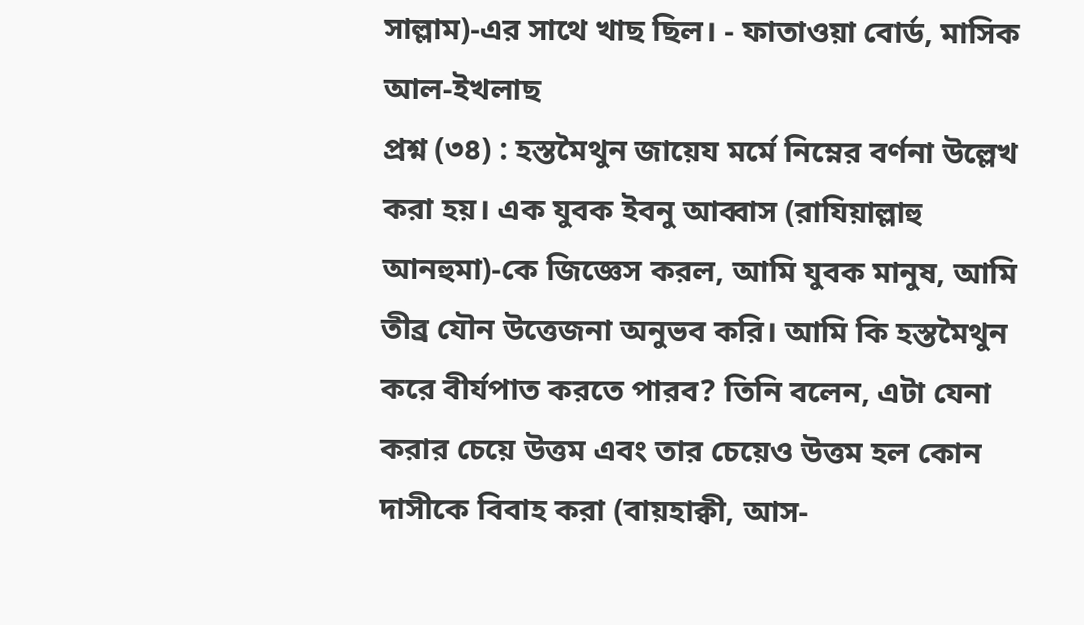সাল্লাম)-এর সাথে খাছ ছিল। - ফাতাওয়া বোর্ড, মাসিক আল-ইখলাছ
প্রশ্ন (৩৪) : হস্তমৈথুন জায়েয মর্মে নিম্নের বর্ণনা উল্লেখ করা হয়। এক যুবক ইবনু আব্বাস (রাযিয়াল্লাহু আনহুমা)-কে জিজ্ঞেস করল, আমি যুবক মানুষ, আমি তীব্র যৌন উত্তেজনা অনুভব করি। আমি কি হস্তমৈথুন করে বীর্যপাত করতে পারব? তিনি বলেন, এটা যেনা করার চেয়ে উত্তম এবং তার চেয়েও উত্তম হল কোন দাসীকে বিবাহ করা (বায়হাক্বী, আস-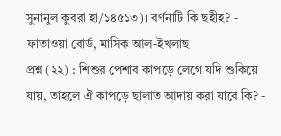সুনানুল কুবরা হা/১৪৫১৩)। বর্ণনাটি কি ছহীহ? - ফাতাওয়া বোর্ড, মাসিক আল-ইখলাছ
প্রশ্ন (২২) : শিশুর পেশাব কাপড়ে লেগে যদি শুকিয়ে যায়, তাহলে ঐ কাপড়ে ছালাত আদায় করা যাবে কি? -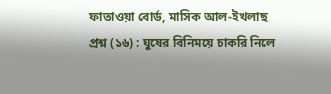ফাতাওয়া বোর্ড, মাসিক আল-ইখলাছ
প্রশ্ন (১৬) : ঘুষের বিনিময়ে চাকরি নিলে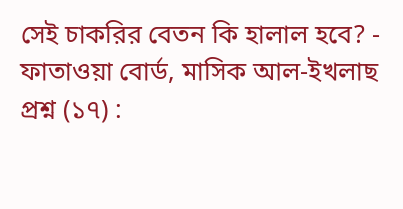সেই চাকরির বেতন কি হালাল হবে? - ফাতাওয়া বোর্ড, মাসিক আল-ইখলাছ
প্রশ্ন (১৭) :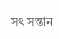সৎ সন্তান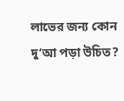লাভের জন্য কোন দু‘আ পড়া উচিত?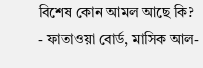বিশেষ কোন আমল আছে কি? - ফাতাওয়া বোর্ড, মাসিক আল-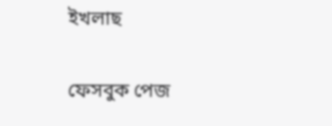ইখলাছ

ফেসবুক পেজ